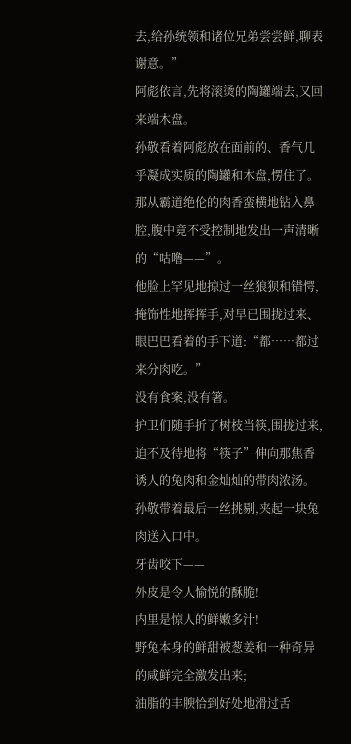去,给孙统领和诸位兄弟尝尝鲜,聊表谢意。”
阿彪依言,先将滚烫的陶罐端去,又回来端木盘。
孙敬看着阿彪放在面前的、香气几乎凝成实质的陶罐和木盘,愣住了。
那从霸道绝伦的肉香蛮横地钻入鼻腔,腹中竟不受控制地发出一声清晰的“咕噜——”。
他脸上罕见地掠过一丝狼狈和错愕,掩饰性地挥挥手,对早已围拢过来、眼巴巴看着的手下道:“都……都过来分肉吃。”
没有食案,没有箸。
护卫们随手折了树枝当筷,围拢过来,迫不及待地将“筷子”伸向那焦香诱人的兔肉和金灿灿的带肉浓汤。
孙敬带着最后一丝挑剔,夹起一块兔肉送入口中。
牙齿咬下——
外皮是令人愉悦的酥脆!
内里是惊人的鲜嫩多汁!
野兔本身的鲜甜被葱姜和一种奇异的咸鲜完全激发出来;
油脂的丰腴恰到好处地滑过舌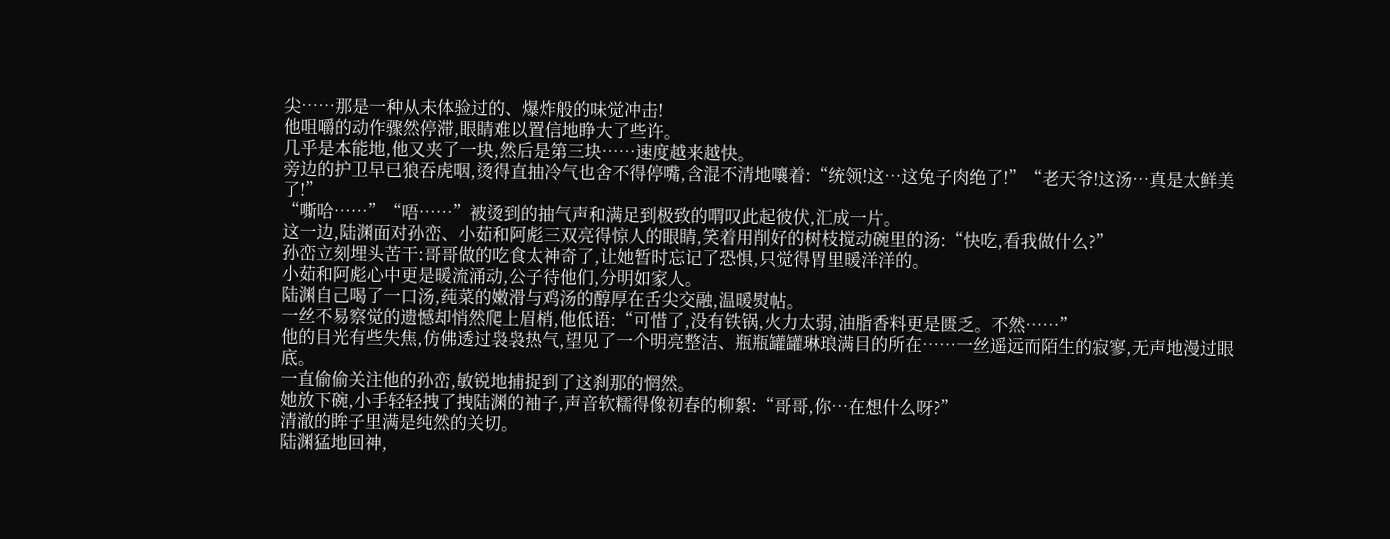尖……那是一种从未体验过的、爆炸般的味觉冲击!
他咀嚼的动作骤然停滞,眼睛难以置信地睁大了些许。
几乎是本能地,他又夹了一块,然后是第三块……速度越来越快。
旁边的护卫早已狼吞虎咽,烫得直抽冷气也舍不得停嘴,含混不清地嚷着:“统领!这…这兔子肉绝了!”“老天爷!这汤…真是太鲜美了!”
“嘶哈……”“唔……”被烫到的抽气声和满足到极致的喟叹此起彼伏,汇成一片。
这一边,陆渊面对孙峦、小茹和阿彪三双亮得惊人的眼睛,笑着用削好的树枝搅动碗里的汤:“快吃,看我做什么?”
孙峦立刻埋头苦干:哥哥做的吃食太神奇了,让她暂时忘记了恐惧,只觉得胃里暖洋洋的。
小茹和阿彪心中更是暖流涌动,公子待他们,分明如家人。
陆渊自己喝了一口汤,莼菜的嫩滑与鸡汤的醇厚在舌尖交融,温暖熨帖。
一丝不易察觉的遗憾却悄然爬上眉梢,他低语:“可惜了,没有铁锅,火力太弱,油脂香料更是匮乏。不然……”
他的目光有些失焦,仿佛透过袅袅热气,望见了一个明亮整洁、瓶瓶罐罐琳琅满目的所在……一丝遥远而陌生的寂寥,无声地漫过眼底。
一直偷偷关注他的孙峦,敏锐地捕捉到了这刹那的惘然。
她放下碗,小手轻轻拽了拽陆渊的袖子,声音软糯得像初春的柳絮:“哥哥,你…在想什么呀?”
清澈的眸子里满是纯然的关切。
陆渊猛地回神,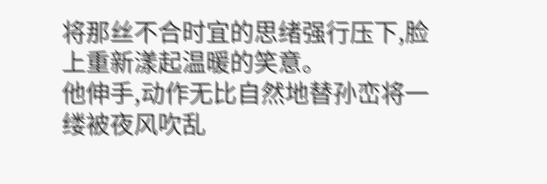将那丝不合时宜的思绪强行压下,脸上重新漾起温暖的笑意。
他伸手,动作无比自然地替孙峦将一缕被夜风吹乱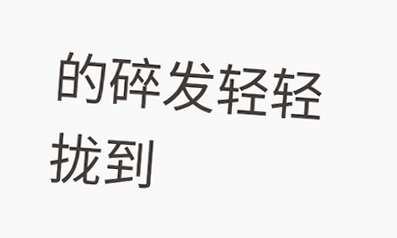的碎发轻轻拢到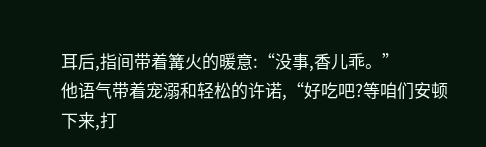耳后,指间带着篝火的暖意:“没事,香儿乖。”
他语气带着宠溺和轻松的许诺,“好吃吧?等咱们安顿下来,打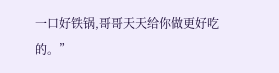一口好铁锅,哥哥天天给你做更好吃的。”